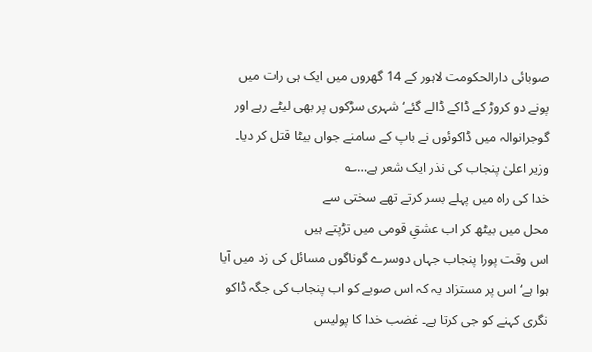صوبائی دارالحکومت لاہور کے 14 گھروں میں ایک ہی رات میں پونے دو کروڑ کے ڈاکے ڈالے گئے‘ شہری سڑکوں پر بھی لیٹے رہے اور گوجرانوالہ میں ڈاکوئوں نے باپ کے سامنے جواں بیٹا قتل کر دیا۔
وزیر اعلیٰ پنجاب کی نذر ایک شعر ہے…؎
خدا کی راہ میں پہلے بسر کرتے تھے سختی سے
محل میں بیٹھ کر اب عشقِ قومی میں تڑپتے ہیں
اس وقت پورا پنجاب جہاں دوسرے گوناگوں مسائل کی زد میں آیا ہوا ہے‘ اس پر مستزاد یہ کہ اس صوبے کو اب پنجاب کی جگہ ڈاکو نگری کہنے کو جی کرتا ہے۔ غضب خدا کا پولیس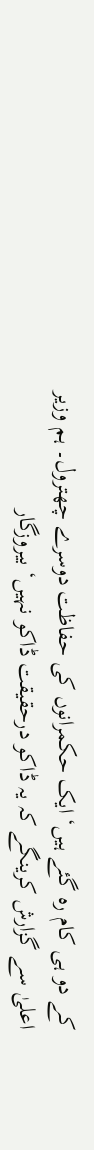کے دو ہی کام رہ گئے ہیں‘ ایک حکمرانوں کی حفاظت دوسرے چھترول۔ ہم وزیر اعلیٰ سے گزارش کرینگے کہ یہ ڈاکو درحقیقت ڈاکو نہیں‘ بیروزگار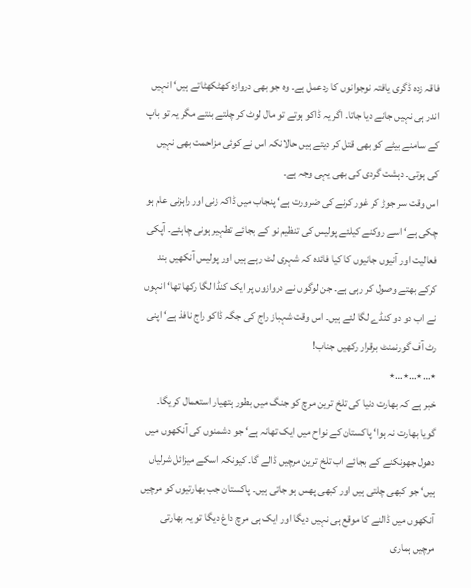فاقہ زدہ ڈگری یافتہ نوجوانوں کا ردعمل ہے۔ وہ جو بھی دروازہ کھٹکھٹاتے ہیں‘ انہیں اندر ہی نہیں جانے دیا جاتا۔ اگر یہ ڈاکو ہوتے تو مال لوٹ کر چلتے بنتے مگر یہ تو باپ کے سامنے بیٹے کو بھی قتل کر دیتے ہیں حالانکہ اس نے کوئی مزاحمت بھی نہیں کی ہوتی۔ دہشت گردی کی بھی یہی وجہ ہے۔
اس وقت سر جوڑ کر غور کرنے کی ضرورت ہے‘ پنجاب میں ڈاکہ زنی اور راہزنی عام ہو چکی ہے‘ اسے روکنے کیلئے پولیس کی تنظیم نو کے بجائے تطہیر ہونی چاہئے۔ آپکی فعالیت اور آنیوں جانیوں کا کیا فائدہ کہ شہری لٹ رہے ہیں اور پولیس آنکھیں بند کرکے بھتے وصول کر رہی ہے۔ جن لوگوں نے دروازوں پر ایک کنڈا لگا رکھا تھا‘ انہوں نے اب دو دو کنڈے لگا لئے ہیں۔ اس وقت شہباز راج کی جگہ ڈاکو راج نافذ ہے‘ اپنی رٹ آف گورنمنٹ برقرار رکھیں جناب!
٭…٭…٭…٭
خبر ہے کہ بھارت دنیا کی تلخ ترین مرچ کو جنگ میں بطور ہتھیار استعمال کریگا۔
گویا بھارت نہ ہوا‘ پاکستان کے نواح میں ایک تھانہ ہے‘ جو دشمنوں کی آنکھوں میں دھول جھونکنے کے بجائے اب تلخ ترین مرچیں ڈالے گا۔ کیونکہ اسکے میزائل شرلیاں ہیں‘ جو کبھی چلتی ہیں اور کبھی پھس ہو جاتی ہیں۔ پاکستان جب بھارتیوں کو مرچیں آنکھوں میں ڈالنے کا موقع ہی نہیں دیگا اور ایک ہی مرچ داغ دیگا تو یہ بھارتی مرچیں ہماری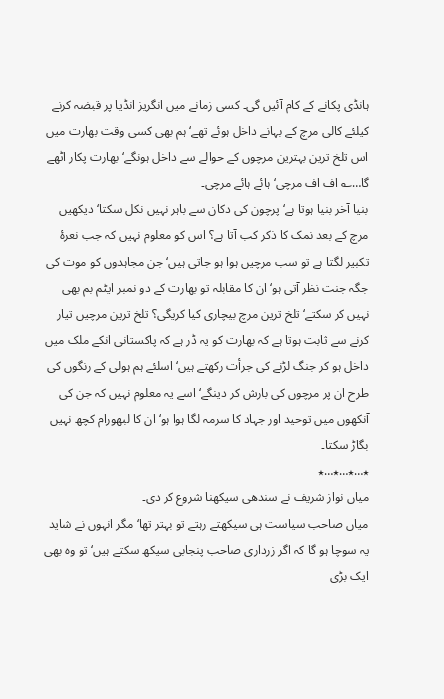ہانڈی پکانے کے کام آئیں گی۔ کسی زمانے میں انگریز انڈیا پر قبضہ کرنے کیلئے کالی مرچ کے بہانے داخل ہوئے تھے‘ ہم بھی کسی وقت بھارت میں اس تلخ ترین بہترین مرچوں کے حوالے سے داخل ہونگے‘ بھارت پکار اٹھے گا…؎ اف اف مرچی‘ ہائے ہائے مرچی۔
بنیا آخر بنیا ہوتا ہے‘ پرچون کی دکان سے باہر نہیں نکل سکتا‘ دیکھیں مرچ کے بعد نمک کا ذکر کب آتا ہے؟ اس کو معلوم نہیں کہ جب نعرۂ تکبیر لگتا ہے تو سب مرچیں ہوا ہو جاتی ہیں‘ جن مجاہدوں کو موت کی جگہ جنت نظر آتی ہو‘ ان کا مقابلہ تو بھارت کے دو نمبر ایٹم بم بھی نہیں کر سکتے‘ تلخ ترین مرچ بیچاری کیا کریگی؟ تلخ ترین مرچیں تیار کرنے سے ثابت ہوتا ہے کہ بھارت کو یہ ڈر ہے کہ پاکستانی انکے ملک میں داخل ہو کر جنگ لڑنے کی جرأت رکھتے ہیں‘ اسلئے ہم ہولی کے رنگوں کی طرح ان پر مرچوں کی بارش کر دینگے‘ اسے یہ معلوم نہیں کہ جن کی آنکھوں میں توحید اور جہاد کا سرمہ لگا ہوا ہو‘ ان کا لبھورام کچھ نہیں بگاڑ سکتا۔
٭…٭…٭…٭
میاں نواز شریف نے سندھی سیکھنا شروع کر دی۔
میاں صاحب سیاست ہی سیکھتے رہتے تو بہتر تھا‘ مگر انہوں نے شاید یہ سوچا ہو گا کہ اگر زرداری صاحب پنجابی سیکھ سکتے ہیں‘ تو وہ بھی ایک بڑی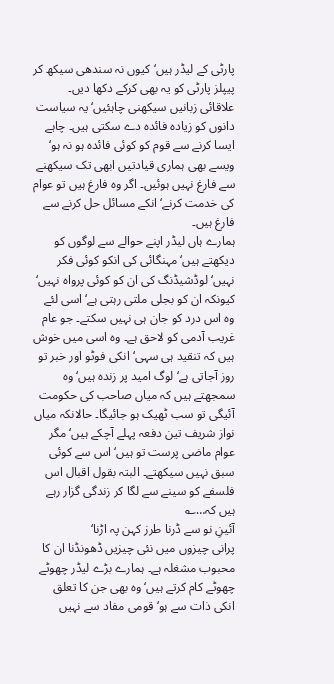پارٹی کے لیڈر ہیں‘ کیوں نہ سندھی سیکھ کر پیپلز پارٹی کو یہ بھی کرکے دکھا دیں۔ علاقائی زبانیں سیکھنی چاہئیں‘ یہ سیاست دانوں کو زیادہ فائدہ دے سکتی ہیں۔ چاہے ایسا کرنے سے قوم کو کوئی فائدہ ہو نہ ہو‘ ویسے بھی ہماری قیادتیں ابھی تک سیکھنے سے فارغ نہیں ہوئیں۔ اگر وہ فارغ ہیں تو عوام کی خدمت کرنے‘ انکے مسائل حل کرنے سے فارغ ہیں۔
ہمارے ہاں لیڈر اپنے حوالے سے لوگوں کو دیکھتے ہیں‘ مہنگائی کی انکو کوئی فکر نہیں‘ لوڈشیڈنگ کی ان کو کوئی پرواہ نہیں‘ کیونکہ ان کو بجلی ملتی رہتی ہے‘ اسی لئے وہ اس درد کو جان ہی نہیں سکتے۔ جو عام غریب آدمی کو لاحق ہے۔ وہ اسی میں خوش ہیں کہ تنقید ہی سہی‘ انکی فوٹو اور خبر تو روز آجاتی ہے‘ لوگ امید پر زندہ ہیں‘ وہ سمجھتے ہیں کہ میاں صاحب کی حکومت آئیگی تو سب ٹھیک ہو جائیگا۔ حالانکہ میاں نواز شریف تین دفعہ پہلے آچکے ہیں‘ مگر عوام ماضی پرست تو ہیں‘ اس سے کوئی سبق نہیں سیکھتے۔ البتہ بقول اقبال اس فلسفے کو سینے سے لگا کر زندگی گزار رہے ہیں کہ…؎
آئینِ نو سے ڈرنا طرز کہن پہ اڑنا‘
پرانی چیزوں میں نئی چیزیں ڈھونڈنا ان کا محبوب مشغلہ ہے۔ ہمارے بڑے لیڈر چھوٹے چھوٹے کام کرتے ہیں‘ وہ بھی جن کا تعلق انکی ذات سے ہو‘ قومی مفاد سے نہیں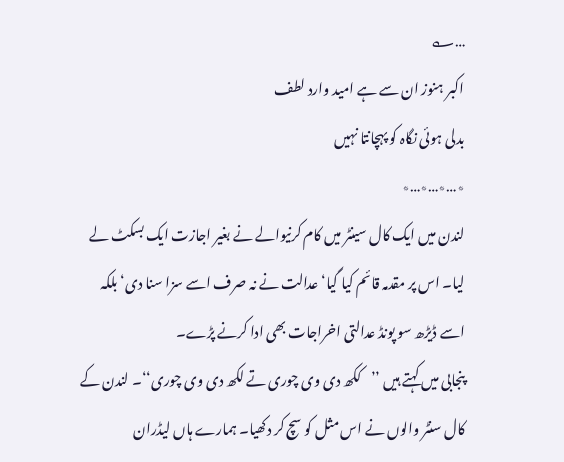…؎
اکبر ہنوز ان سے ہے امید وارد لطف
بدلی ہوئی نگاہ کو پہچانتا نہیں
٭…٭…٭…٭
لندن میں ایک کال سینٹر میں کام کرنیوالے نے بغیر اجازت ایک بسکٹ لے لیا۔ اس پر مقدمہ قائم کیا گیا‘ عدالت نے نہ صرف اسے سزا سنا دی‘ بلکہ اسے ڈیڑھ سو پونڈ عدالتی اخراجات بھی ادا کرنے پڑے۔
پنجابی میں کہتے ہیں ’’ککھ دی وی چوری تے لکھ دی وی چوری‘‘۔ لندن کے کال سنٹر والوں نے اس مثل کو سچ کر دکھیا۔ ہمارے ہاں لیڈران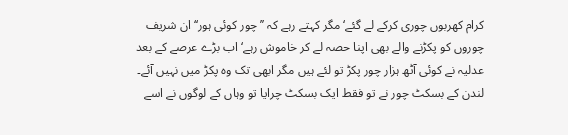کرام کھربوں چوری کرکے لے گئے‘ مگر کہتے رہے کہ ’’چور کوئی ہور‘‘ ان شریف چوروں کو پکڑنے والے بھی اپنا حصہ لے کر خاموش رہے‘ اب بڑے عرصے کے بعد عدلیہ نے کوئی آٹھ ہزار چور پکڑ تو لئے ہیں مگر ابھی تک وہ پکڑ میں نہیں آئے۔ لندن کے بسکٹ چور نے تو فقط ایک بسکٹ چرایا تو وہاں کے لوگوں نے اسے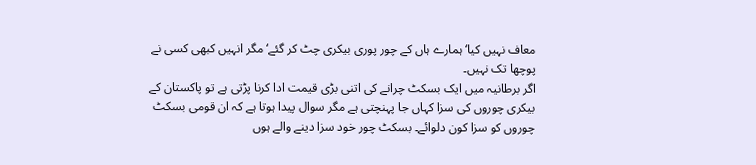معاف نہیں کیا‘ہمارے ہاں کے چور پوری بیکری چٹ کر گئے‘ مگر انہیں کبھی کسی نے پوچھا تک نہیں۔
اگر برطانیہ میں ایک بسکٹ چرانے کی اتنی بڑی قیمت ادا کرنا پڑتی ہے تو پاکستان کے بیکری چوروں کی سزا کہاں جا پہنچتی ہے مگر سوال پیدا ہوتا ہے کہ ان قومی بسکٹ چوروں کو سزا کون دلوائے۔ بسکٹ چور خود سزا دینے والے ہوں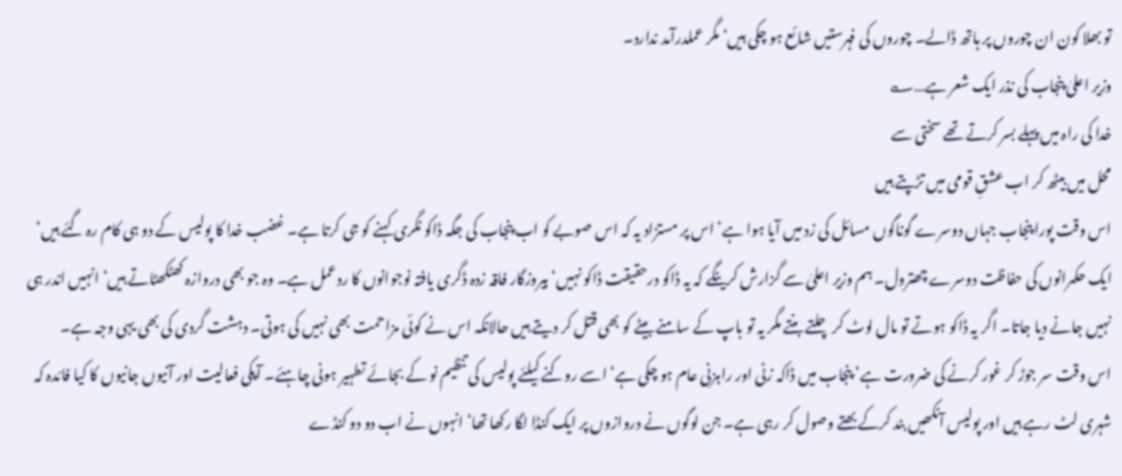تو بھلا کون ان چوروں پر ہاتھ ڈالے۔ چوروں کی فہرستیں شائع ہو چکی ہیں‘ مگر عملدرآمد ندارد۔
وزیر اعلیٰ پنجاب کی نذر ایک شعر ہے…؎
خدا کی راہ میں پہلے بسر کرتے تھے سختی سے
محل میں بیٹھ کر اب عشقِ قومی میں تڑپتے ہیں
اس وقت پورا پنجاب جہاں دوسرے گوناگوں مسائل کی زد میں آیا ہوا ہے‘ اس پر مستزاد یہ کہ اس صوبے کو اب پنجاب کی جگہ ڈاکو نگری کہنے کو جی کرتا ہے۔ غضب خدا کا پولیس کے دو ہی کام رہ گئے ہیں‘ ایک حکمرانوں کی حفاظت دوسرے چھترول۔ ہم وزیر اعلیٰ سے گزارش کرینگے کہ یہ ڈاکو درحقیقت ڈاکو نہیں‘ بیروزگار فاقہ زدہ ڈگری یافتہ نوجوانوں کا ردعمل ہے۔ وہ جو بھی دروازہ کھٹکھٹاتے ہیں‘ انہیں اندر ہی نہیں جانے دیا جاتا۔ اگر یہ ڈاکو ہوتے تو مال لوٹ کر چلتے بنتے مگر یہ تو باپ کے سامنے بیٹے کو بھی قتل کر دیتے ہیں حالانکہ اس نے کوئی مزاحمت بھی نہیں کی ہوتی۔ دہشت گردی کی بھی یہی وجہ ہے۔
اس وقت سر جوڑ کر غور کرنے کی ضرورت ہے‘ پنجاب میں ڈاکہ زنی اور راہزنی عام ہو چکی ہے‘ اسے روکنے کیلئے پولیس کی تنظیم نو کے بجائے تطہیر ہونی چاہئے۔ آپکی فعالیت اور آنیوں جانیوں کا کیا فائدہ کہ شہری لٹ رہے ہیں اور پولیس آنکھیں بند کرکے بھتے وصول کر رہی ہے۔ جن لوگوں نے دروازوں پر ایک کنڈا لگا رکھا تھا‘ انہوں نے اب دو دو کنڈے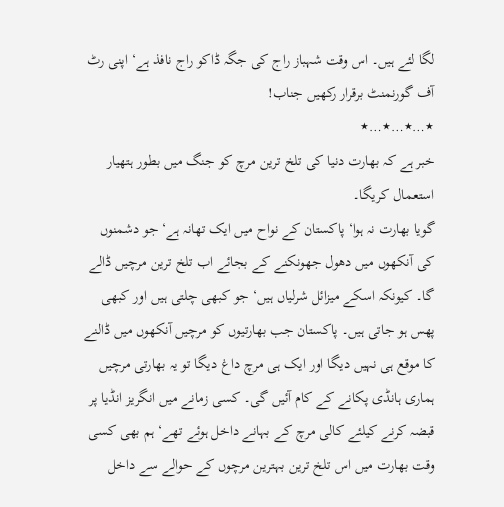لگا لئے ہیں۔ اس وقت شہباز راج کی جگہ ڈاکو راج نافذ ہے‘ اپنی رٹ آف گورنمنٹ برقرار رکھیں جناب!
٭…٭…٭…٭
خبر ہے کہ بھارت دنیا کی تلخ ترین مرچ کو جنگ میں بطور ہتھیار استعمال کریگا۔
گویا بھارت نہ ہوا‘ پاکستان کے نواح میں ایک تھانہ ہے‘ جو دشمنوں کی آنکھوں میں دھول جھونکنے کے بجائے اب تلخ ترین مرچیں ڈالے گا۔ کیونکہ اسکے میزائل شرلیاں ہیں‘ جو کبھی چلتی ہیں اور کبھی پھس ہو جاتی ہیں۔ پاکستان جب بھارتیوں کو مرچیں آنکھوں میں ڈالنے کا موقع ہی نہیں دیگا اور ایک ہی مرچ داغ دیگا تو یہ بھارتی مرچیں ہماری ہانڈی پکانے کے کام آئیں گی۔ کسی زمانے میں انگریز انڈیا پر قبضہ کرنے کیلئے کالی مرچ کے بہانے داخل ہوئے تھے‘ ہم بھی کسی وقت بھارت میں اس تلخ ترین بہترین مرچوں کے حوالے سے داخل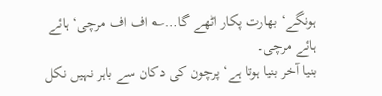ہونگے‘ بھارت پکار اٹھے گا…؎ اف اف مرچی‘ ہائے ہائے مرچی۔
بنیا آخر بنیا ہوتا ہے‘ پرچون کی دکان سے باہر نہیں نکل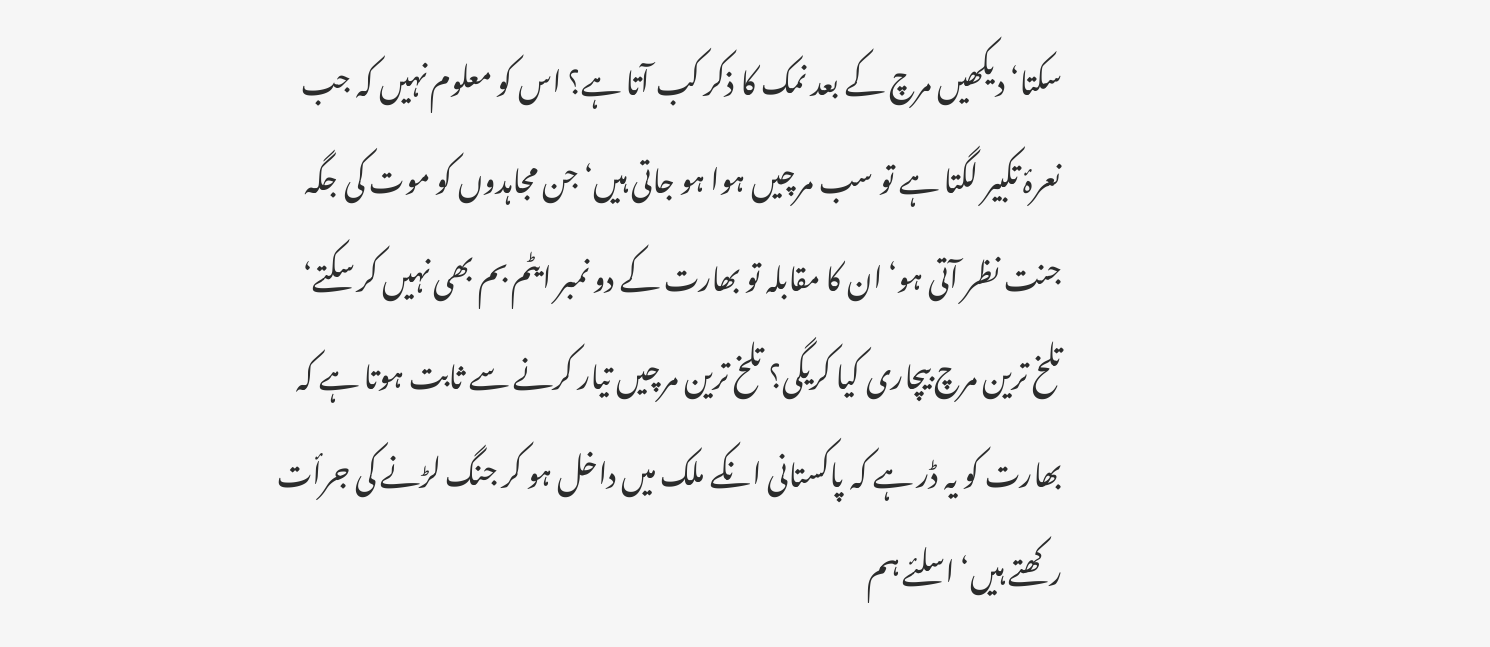سکتا‘ دیکھیں مرچ کے بعد نمک کا ذکر کب آتا ہے؟ اس کو معلوم نہیں کہ جب نعرۂ تکبیر لگتا ہے تو سب مرچیں ہوا ہو جاتی ہیں‘ جن مجاہدوں کو موت کی جگہ جنت نظر آتی ہو‘ ان کا مقابلہ تو بھارت کے دو نمبر ایٹم بم بھی نہیں کر سکتے‘ تلخ ترین مرچ بیچاری کیا کریگی؟ تلخ ترین مرچیں تیار کرنے سے ثابت ہوتا ہے کہ بھارت کو یہ ڈر ہے کہ پاکستانی انکے ملک میں داخل ہو کر جنگ لڑنے کی جرأت رکھتے ہیں‘ اسلئے ہم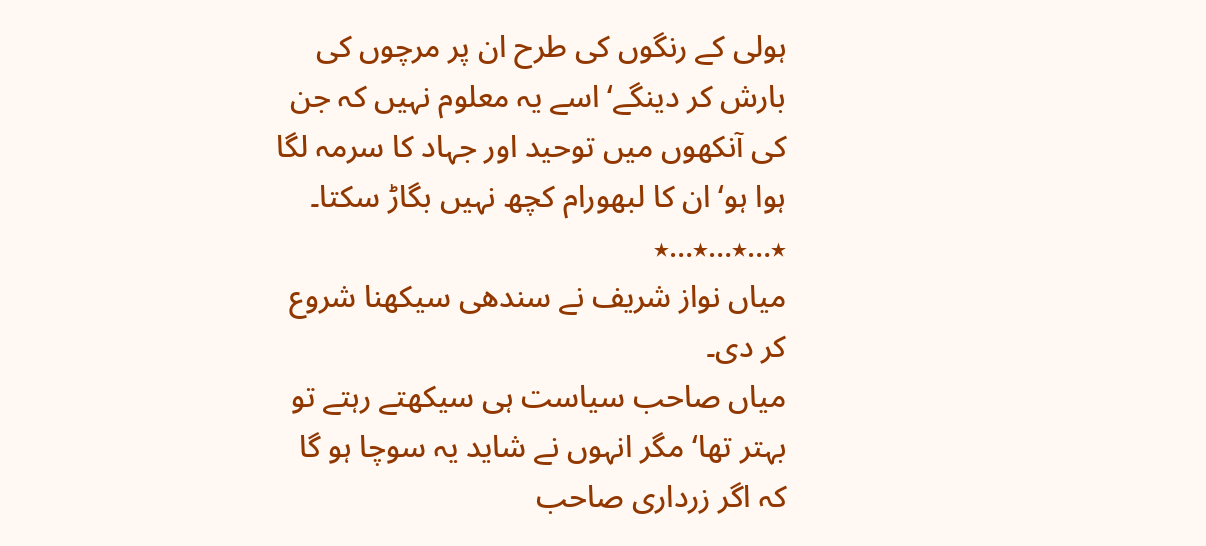ہولی کے رنگوں کی طرح ان پر مرچوں کی بارش کر دینگے‘ اسے یہ معلوم نہیں کہ جن کی آنکھوں میں توحید اور جہاد کا سرمہ لگا ہوا ہو‘ ان کا لبھورام کچھ نہیں بگاڑ سکتا۔
٭…٭…٭…٭
میاں نواز شریف نے سندھی سیکھنا شروع کر دی۔
میاں صاحب سیاست ہی سیکھتے رہتے تو بہتر تھا‘ مگر انہوں نے شاید یہ سوچا ہو گا کہ اگر زرداری صاحب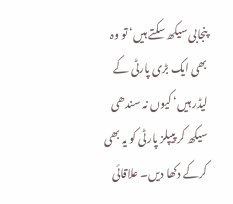پنجابی سیکھ سکتے ہیں‘ تو وہ بھی ایک بڑی پارٹی کے لیڈر ہیں‘ کیوں نہ سندھی سیکھ کر پیپلز پارٹی کو یہ بھی کرکے دکھا دیں۔ علاقائی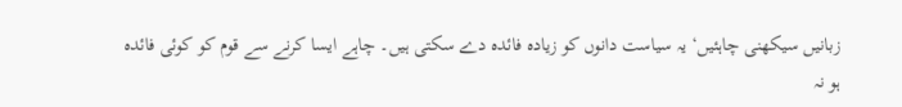زبانیں سیکھنی چاہئیں‘ یہ سیاست دانوں کو زیادہ فائدہ دے سکتی ہیں۔ چاہے ایسا کرنے سے قوم کو کوئی فائدہ ہو نہ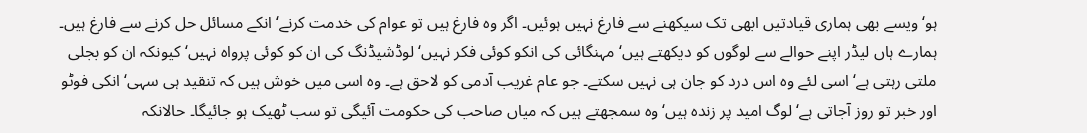ہو‘ ویسے بھی ہماری قیادتیں ابھی تک سیکھنے سے فارغ نہیں ہوئیں۔ اگر وہ فارغ ہیں تو عوام کی خدمت کرنے‘ انکے مسائل حل کرنے سے فارغ ہیں۔
ہمارے ہاں لیڈر اپنے حوالے سے لوگوں کو دیکھتے ہیں‘ مہنگائی کی انکو کوئی فکر نہیں‘ لوڈشیڈنگ کی ان کو کوئی پرواہ نہیں‘ کیونکہ ان کو بجلی ملتی رہتی ہے‘ اسی لئے وہ اس درد کو جان ہی نہیں سکتے۔ جو عام غریب آدمی کو لاحق ہے۔ وہ اسی میں خوش ہیں کہ تنقید ہی سہی‘ انکی فوٹو اور خبر تو روز آجاتی ہے‘ لوگ امید پر زندہ ہیں‘ وہ سمجھتے ہیں کہ میاں صاحب کی حکومت آئیگی تو سب ٹھیک ہو جائیگا۔ حالانکہ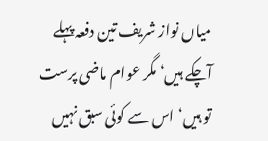میاں نواز شریف تین دفعہ پہلے آچکے ہیں‘ مگر عوام ماضی پرست تو ہیں‘ اس سے کوئی سبق نہیں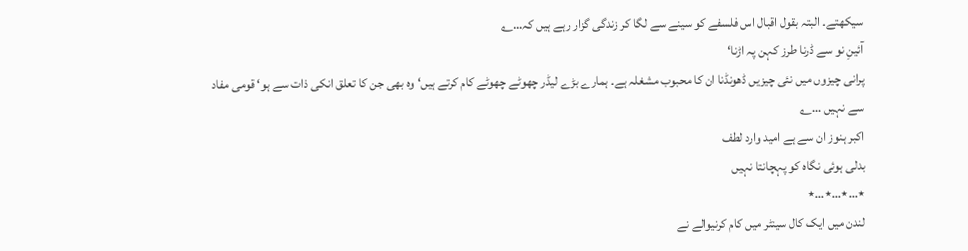سیکھتے۔ البتہ بقول اقبال اس فلسفے کو سینے سے لگا کر زندگی گزار رہے ہیں کہ…؎
آئینِ نو سے ڈرنا طرز کہن پہ اڑنا‘
پرانی چیزوں میں نئی چیزیں ڈھونڈنا ان کا محبوب مشغلہ ہے۔ ہمارے بڑے لیڈر چھوٹے چھوٹے کام کرتے ہیں‘ وہ بھی جن کا تعلق انکی ذات سے ہو‘ قومی مفاد سے نہیں …؎
اکبر ہنوز ان سے ہے امید وارد لطف
بدلی ہوئی نگاہ کو پہچانتا نہیں
٭…٭…٭…٭
لندن میں ایک کال سینٹر میں کام کرنیوالے نے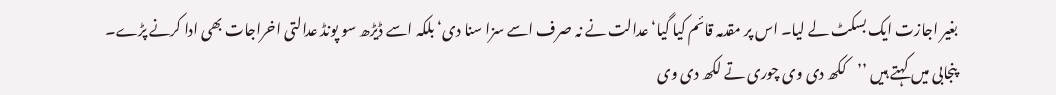بغیر اجازت ایک بسکٹ لے لیا۔ اس پر مقدمہ قائم کیا گیا‘ عدالت نے نہ صرف اسے سزا سنا دی‘ بلکہ اسے ڈیڑھ سو پونڈ عدالتی اخراجات بھی ادا کرنے پڑے۔
پنجابی میں کہتے ہیں ’’ککھ دی وی چوری تے لکھ دی وی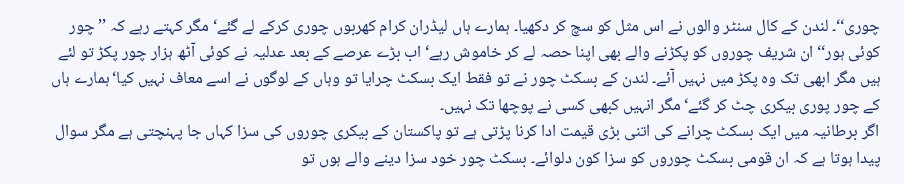چوری‘‘۔ لندن کے کال سنٹر والوں نے اس مثل کو سچ کر دکھیا۔ ہمارے ہاں لیڈران کرام کھربوں چوری کرکے لے گئے‘ مگر کہتے رہے کہ ’’چور کوئی ہور‘‘ ان شریف چوروں کو پکڑنے والے بھی اپنا حصہ لے کر خاموش رہے‘ اب بڑے عرصے کے بعد عدلیہ نے کوئی آٹھ ہزار چور پکڑ تو لئے ہیں مگر ابھی تک وہ پکڑ میں نہیں آئے۔ لندن کے بسکٹ چور نے تو فقط ایک بسکٹ چرایا تو وہاں کے لوگوں نے اسے معاف نہیں کیا‘ہمارے ہاں کے چور پوری بیکری چٹ کر گئے‘ مگر انہیں کبھی کسی نے پوچھا تک نہیں۔
اگر برطانیہ میں ایک بسکٹ چرانے کی اتنی بڑی قیمت ادا کرنا پڑتی ہے تو پاکستان کے بیکری چوروں کی سزا کہاں جا پہنچتی ہے مگر سوال پیدا ہوتا ہے کہ ان قومی بسکٹ چوروں کو سزا کون دلوائے۔ بسکٹ چور خود سزا دینے والے ہوں تو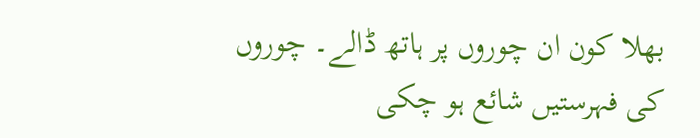بھلا کون ان چوروں پر ہاتھ ڈالے۔ چوروں کی فہرستیں شائع ہو چکی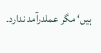ہیں‘ مگر عملدرآمد ندارد۔